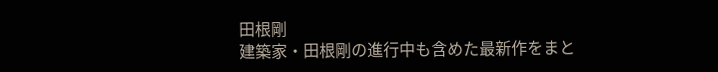田根剛
建築家・田根剛の進行中も含めた最新作をまと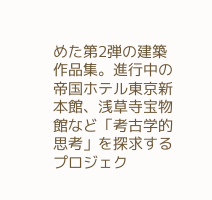めた第2弾の建築作品集。進行中の帝国ホテル東京新本館、浅草寺宝物館など「考古学的思考」を探求するプロジェク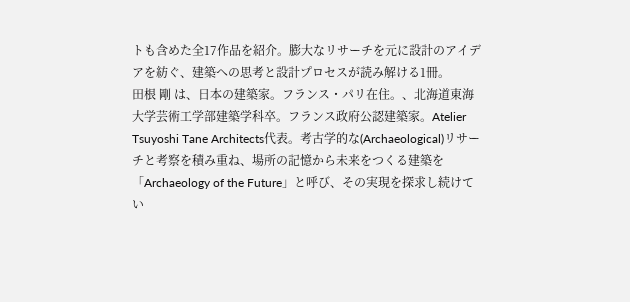トも含めた全17作品を紹介。膨大なリサーチを元に設計のアイデアを紡ぐ、建築への思考と設計プロセスが読み解ける1冊。
田根 剛 は、日本の建築家。フランス・パリ在住。、北海道東海大学芸術工学部建築学科卒。フランス政府公認建築家。Atelier Tsuyoshi Tane Architects代表。考古学的な(Archaeological)リサーチと考察を積み重ね、場所の記憶から未来をつくる建築を「Archaeology of the Future」と呼び、その実現を探求し続けてい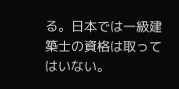る。日本では一級建築士の資格は取ってはいない。